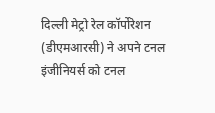दिल्ली मेट्रो रेल कॉर्पोरेशन (डीएमआरसी) ने अपने टनल इंजीनियर्स को टनल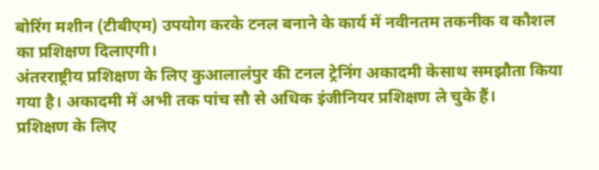बोरिंग मशीन (टीबीएम) उपयोग करके टनल बनाने के कार्य में नवीनतम तकनीक व कौशल का प्रशिक्षण दिलाएगी।
अंतरराष्ट्रीय प्रशिक्षण के लिए कुआलालंपुर की टनल ट्रेनिंग अकादमी केसाथ समझौता किया गया है। अकादमी में अभी तक पांच सौ से अधिक इंजीनियर प्रशिक्षण ले चुके हैं।
प्रशिक्षण के लिए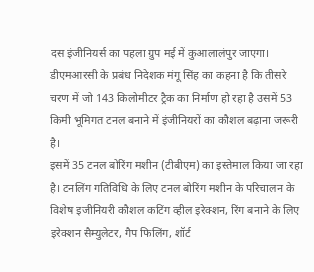दस इंजीनियर्स का पहला ग्रुप मई में कुआलालंपुर जाएगा। डीएमआरसी के प्रबंध निदेशक मंगू सिंह का कहना है कि तीसरे चरण में जो 143 किलोमीटर ट्रैक का निर्माण हो रहा है उसमें 53 किमी भूमिगत टनल बनाने में इंजीनियरों का कौशल बढ़ाना जरूरी है।
इसमें 35 टनल बोरिंग मशीन (टीबीएम) का इस्तेमाल किया जा रहा है। टनलिंग गतिविधि के लिए टनल बोरिंग मशीन के परिचालन के विशेष इजीनियरी कौशल कटिंग व्हील इरेक्शन, रिंग बनाने के लिए इरेक्शन सैम्युलेटर, गैप फिलिंग, शॉर्ट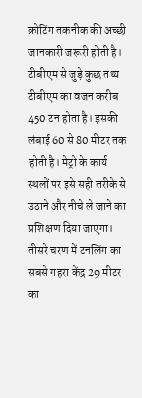क्रोटिंग तकनीक की अच्छी जानकारी जरूरी होती है।
टीबीएम से जुड़े कुछ तथ्य
टीबीएम का वजन करीब 450 टन होता है। इसकी लंबाई 60 से 80 मीटर तक होती है। मेट्रो के कार्य स्थलों पर इसे सही तरीके से उठाने और नीचे ले जाने का प्रशिक्षण दिया जाएगा। तीसरे चरण में टनलिंग का सबसे गहरा केंद्र 29 मीटर का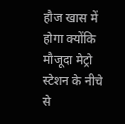हौज खास में होगा क्योंकि मौजूदा मेट्रो स्टेशन के नीचे से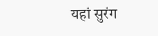यहां सुरंग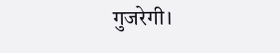गुजरेगी।